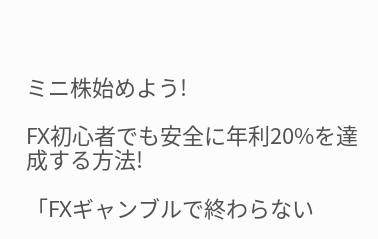ミニ株始めよう!

FX初心者でも安全に年利20%を達成する方法!

「FXギャンブルで終わらない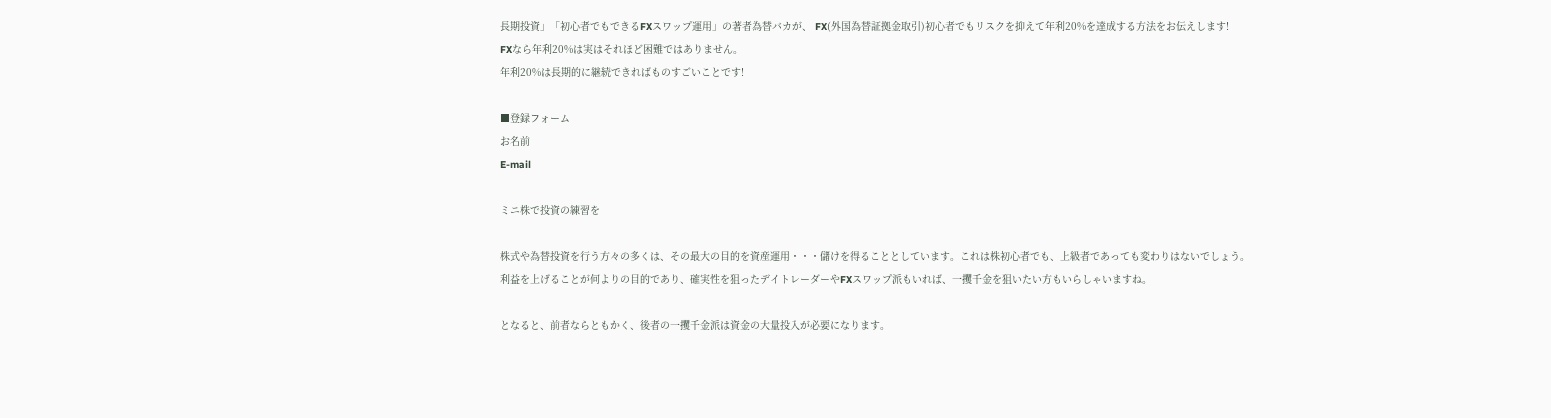長期投資」「初心者でもできるFXスワップ運用」の著者為替バカが、 FX(外国為替証拠金取引)初心者でもリスクを抑えて年利20%を達成する方法をお伝えします!
FXなら年利20%は実はそれほど困難ではありません。
年利20%は長期的に継続できればものすごいことです!

■登録フォーム
お名前
E-mail

ミニ株で投資の練習を

株式や為替投資を行う方々の多くは、その最大の目的を資産運用・・・儲けを得ることとしています。これは株初心者でも、上級者であっても変わりはないでしょう。
利益を上げることが何よりの目的であり、確実性を狙ったデイトレーダーやFXスワップ派もいれば、一攫千金を狙いたい方もいらしゃいますね。

となると、前者ならともかく、後者の一攫千金派は資金の大量投入が必要になります。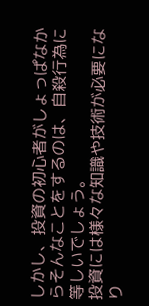しかし、投資の初心者がしょっぱなからそんなことをするのは、自殺行為に等しいでしょう。
投資には様々な知識や技術が必要になり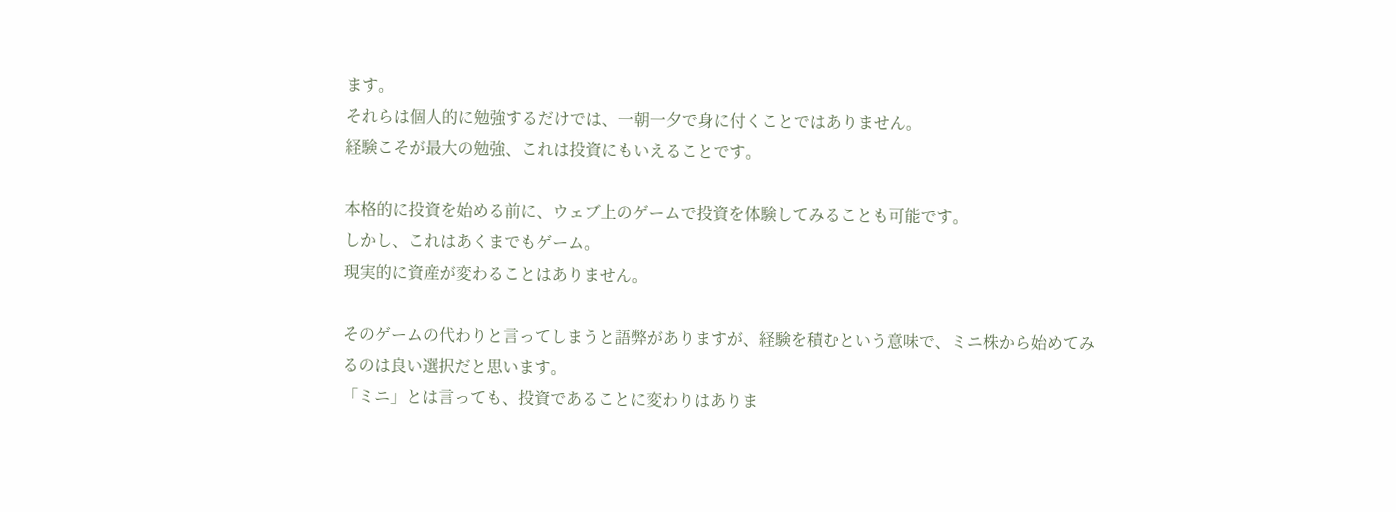ます。
それらは個人的に勉強するだけでは、一朝一夕で身に付くことではありません。
経験こそが最大の勉強、これは投資にもいえることです。

本格的に投資を始める前に、ウェブ上のゲームで投資を体験してみることも可能です。
しかし、これはあくまでもゲーム。
現実的に資産が変わることはありません。

そのゲームの代わりと言ってしまうと語弊がありますが、経験を積むという意味で、ミニ株から始めてみるのは良い選択だと思います。
「ミニ」とは言っても、投資であることに変わりはありま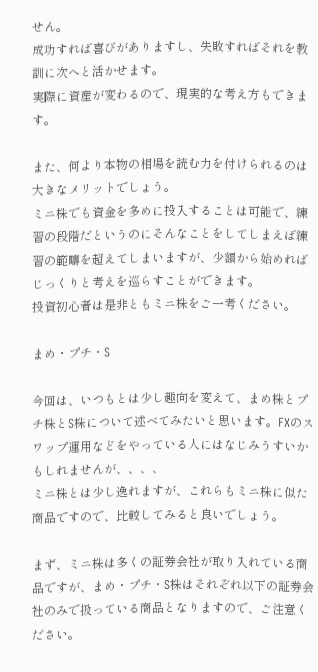せん。
成功すれば喜びがありますし、失敗すればそれを教訓に次へと活かせます。
実際に資産が変わるので、現実的な考え方もできます。

また、何より本物の相場を読む力を付けられるのは大きなメリットでしょう。
ミニ株でも資金を多めに投入することは可能で、練習の段階だというのにそんなことをしてしまえば練習の範疇を超えてしまいますが、少額から始めればじっくりと考えを巡らすことができます。
投資初心者は是非ともミニ株をご一考ください。

まめ・プチ・S

今回は、いつもとは少し趣向を変えて、まめ株とプチ株とS株について述べてみたいと思います。FXのスワップ運用などをやっている人にはなじみうすいかもしれませんが、、、、
ミニ株とは少し逸れますが、これらもミニ株に似た商品ですので、比較してみると良いでしょう。

まず、ミニ株は多くの証券会社が取り入れている商品ですが、まめ・プチ・S株はそれぞれ以下の証券会社のみで扱っている商品となりますので、ご注意ください。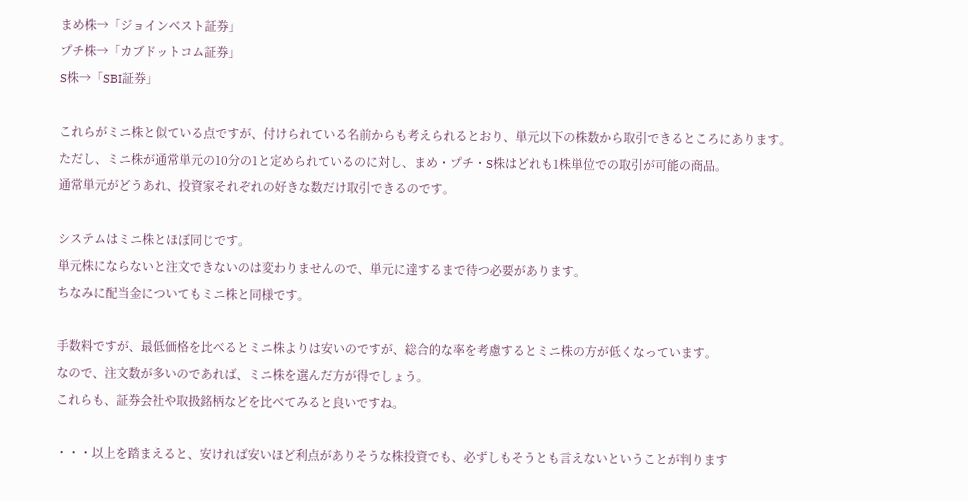まめ株→「ジョインベスト証券」
プチ株→「カブドットコム証券」
S株→「SBI証券」

これらがミニ株と似ている点ですが、付けられている名前からも考えられるとおり、単元以下の株数から取引できるところにあります。
ただし、ミニ株が通常単元の10分の1と定められているのに対し、まめ・プチ・S株はどれも1株単位での取引が可能の商品。
通常単元がどうあれ、投資家それぞれの好きな数だけ取引できるのです。

システムはミニ株とほぼ同じです。
単元株にならないと注文できないのは変わりませんので、単元に達するまで待つ必要があります。
ちなみに配当金についてもミニ株と同様です。

手数料ですが、最低価格を比べるとミニ株よりは安いのですが、総合的な率を考慮するとミニ株の方が低くなっています。
なので、注文数が多いのであれば、ミニ株を選んだ方が得でしょう。
これらも、証券会社や取扱銘柄などを比べてみると良いですね。

・・・以上を踏まえると、安ければ安いほど利点がありそうな株投資でも、必ずしもそうとも言えないということが判ります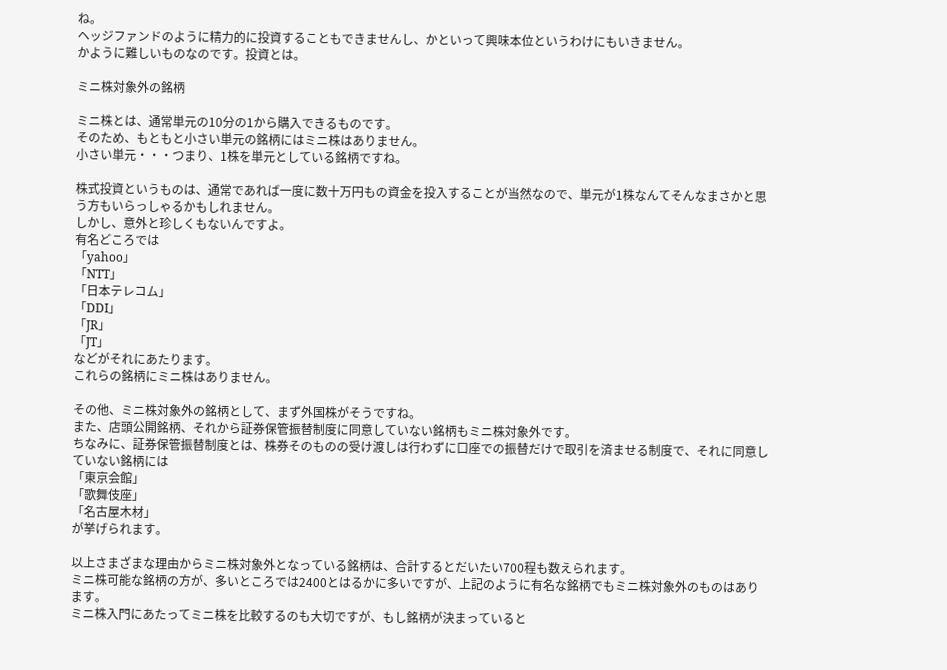ね。
ヘッジファンドのように精力的に投資することもできませんし、かといって興味本位というわけにもいきません。
かように難しいものなのです。投資とは。

ミニ株対象外の銘柄

ミニ株とは、通常単元の10分の1から購入できるものです。
そのため、もともと小さい単元の銘柄にはミニ株はありません。
小さい単元・・・つまり、1株を単元としている銘柄ですね。

株式投資というものは、通常であれば一度に数十万円もの資金を投入することが当然なので、単元が1株なんてそんなまさかと思う方もいらっしゃるかもしれません。
しかし、意外と珍しくもないんですよ。
有名どころでは
「yahoo」
「NTT」
「日本テレコム」
「DDI」
「JR」
「JT」
などがそれにあたります。
これらの銘柄にミニ株はありません。

その他、ミニ株対象外の銘柄として、まず外国株がそうですね。
また、店頭公開銘柄、それから証券保管振替制度に同意していない銘柄もミニ株対象外です。
ちなみに、証券保管振替制度とは、株券そのものの受け渡しは行わずに口座での振替だけで取引を済ませる制度で、それに同意していない銘柄には
「東京会館」
「歌舞伎座」
「名古屋木材」
が挙げられます。

以上さまざまな理由からミニ株対象外となっている銘柄は、合計するとだいたい700程も数えられます。
ミニ株可能な銘柄の方が、多いところでは2400とはるかに多いですが、上記のように有名な銘柄でもミニ株対象外のものはあります。
ミニ株入門にあたってミニ株を比較するのも大切ですが、もし銘柄が決まっていると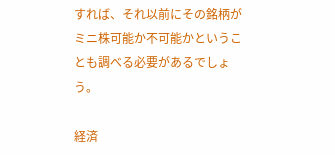すれば、それ以前にその銘柄がミニ株可能か不可能かということも調べる必要があるでしょう。

経済